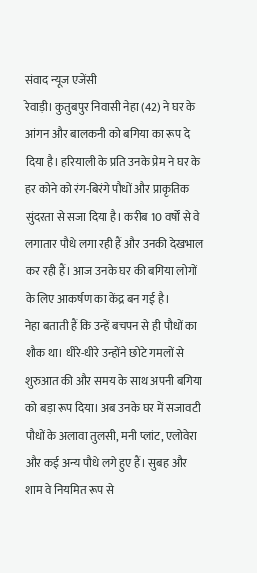संवाद न्यूज एजेंसी
रेवाड़ी। कुतुबपुर निवासी नेहा (42) ने घर के आंगन और बालकनी को बगिया का रूप दे दिया है। हरियाली के प्रति उनके प्रेम ने घर के हर कोने को रंग-बिरंगे पौधों और प्राकृतिक सुंदरता से सजा दिया है। करीब 10 वर्षों से वे लगातार पौधे लगा रही हैं और उनकी देखभाल कर रही हैं। आज उनके घर की बगिया लोगों के लिए आकर्षण का केंद्र बन गई है।
नेहा बताती हैं कि उन्हें बचपन से ही पौधों का शौक था। धीरे-धीरे उन्होंने छोटे गमलों से शुरुआत की और समय के साथ अपनी बगिया को बड़ा रूप दिया। अब उनके घर में सजावटी पौधों के अलावा तुलसी, मनी प्लांट, एलोवेरा और कई अन्य पौधे लगे हुए हैं। सुबह और शाम वे नियमित रूप से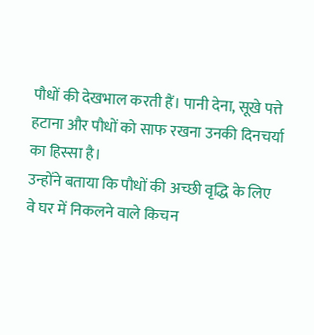पौधों की देखभाल करती हैं। पानी देना, सूखे पत्ते हटाना और पौधों को साफ रखना उनकी दिनचर्या का हिस्सा है।
उन्होंने बताया कि पौधों की अच्छी वृद्धि के लिए वे घर में निकलने वाले किचन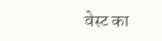वेस्ट का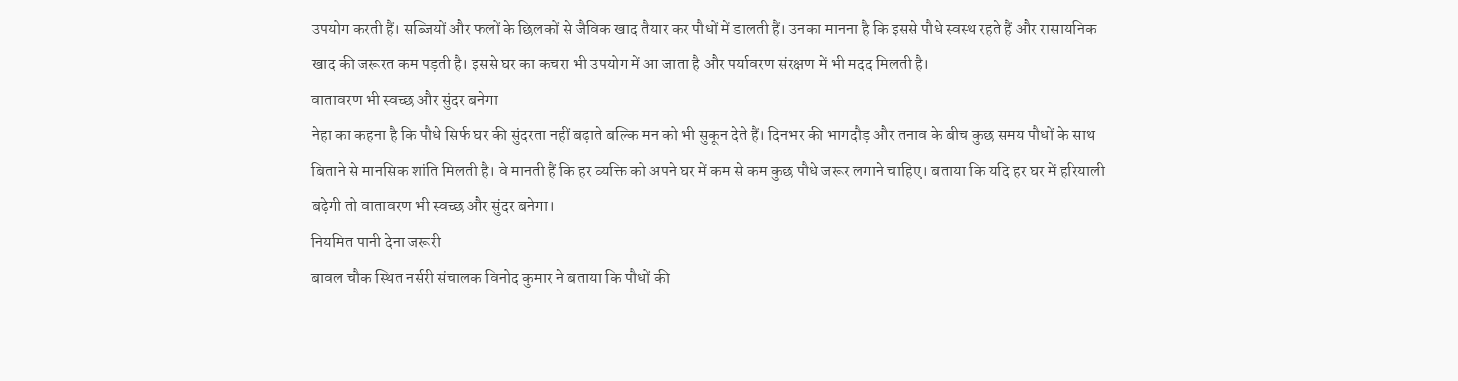उपयोग करती हैं। सब्जियों और फलों के छिलकों से जैविक खाद तैयार कर पौधों में डालती हैं। उनका मानना है कि इससे पौधे स्वस्थ रहते हैं और रासायनिक खाद की जरूरत कम पड़ती है। इससे घर का कचरा भी उपयोग में आ जाता है और पर्यावरण संरक्षण में भी मदद मिलती है।
वातावरण भी स्वच्छ और सुंदर बनेगा
नेहा का कहना है कि पौधे सिर्फ घर की सुंदरता नहीं बढ़ाते बल्कि मन को भी सुकून देते हैं। दिनभर की भागदौड़ और तनाव के बीच कुछ समय पौधों के साथ बिताने से मानसिक शांति मिलती है। वे मानती हैं कि हर व्यक्ति को अपने घर में कम से कम कुछ पौधे जरूर लगाने चाहिए। बताया कि यदि हर घर में हरियाली बढ़ेगी तो वातावरण भी स्वच्छ और सुंदर बनेगा।
नियमित पानी देना जरूरी
बावल चौक स्थित नर्सरी संचालक विनोद कुमार ने बताया कि पौधों की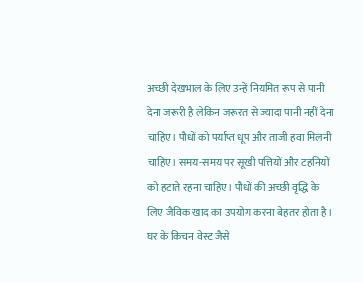अच्छी देखभाल के लिए उन्हें नियमित रूप से पानी देना जरूरी है लेकिन जरूरत से ज्यादा पानी नहीं देना चाहिए। पौधों को पर्याप्त धूप और ताजी हवा मिलनी चाहिए। समय-समय पर सूखी पत्तियों और टहनियों को हटाते रहना चाहिए। पौधों की अच्छी वृद्धि के लिए जैविक खाद का उपयोग करना बेहतर होता है। घर के किचन वेस्ट जैसे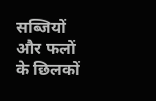सब्जियों और फलों के छिलकों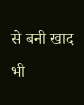से बनी खाद भी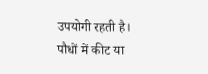उपयोगी रहती है। पौधों में कीट या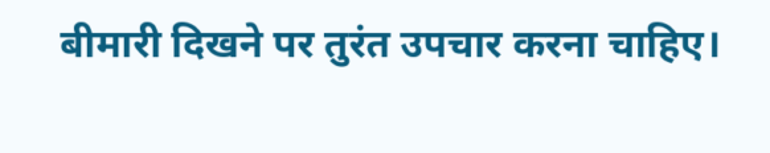बीमारी दिखने पर तुरंत उपचार करना चाहिए।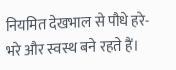नियमित देखभाल से पौधे हरे-भरे और स्वस्थ बने रहते हैं।